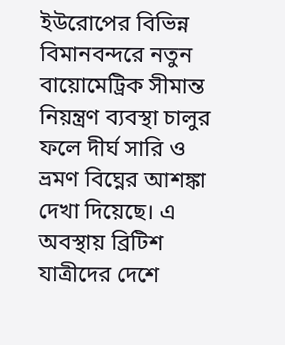ইউরোপের বিভিন্ন বিমানবন্দরে নতুন বায়োমেট্রিক সীমান্ত নিয়ন্ত্রণ ব্যবস্থা চালুর ফলে দীর্ঘ সারি ও ভ্রমণ বিঘ্নের আশঙ্কা দেখা দিয়েছে। এ অবস্থায় ব্রিটিশ যাত্রীদের দেশে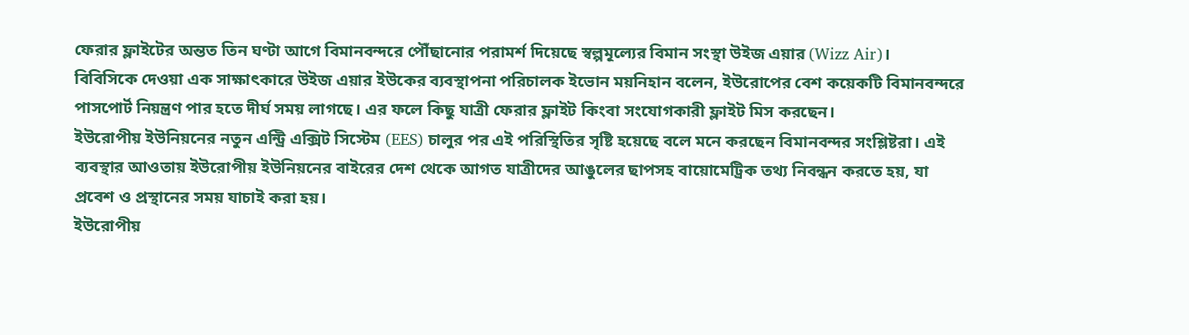ফেরার ফ্লাইটের অন্তত তিন ঘণ্টা আগে বিমানবন্দরে পৌঁছানোর পরামর্শ দিয়েছে স্বল্পমূল্যের বিমান সংস্থা উইজ এয়ার (Wizz Air)।
বিবিসিকে দেওয়া এক সাক্ষাৎকারে উইজ এয়ার ইউকের ব্যবস্থাপনা পরিচালক ইভোন ময়নিহান বলেন, ইউরোপের বেশ কয়েকটি বিমানবন্দরে পাসপোর্ট নিয়ন্ত্রণ পার হতে দীর্ঘ সময় লাগছে। এর ফলে কিছু যাত্রী ফেরার ফ্লাইট কিংবা সংযোগকারী ফ্লাইট মিস করছেন।
ইউরোপীয় ইউনিয়নের নতুন এন্ট্রি এক্সিট সিস্টেম (EES) চালুর পর এই পরিস্থিতির সৃষ্টি হয়েছে বলে মনে করছেন বিমানবন্দর সংশ্লিষ্টরা। এই ব্যবস্থার আওতায় ইউরোপীয় ইউনিয়নের বাইরের দেশ থেকে আগত যাত্রীদের আঙুলের ছাপসহ বায়োমেট্রিক তথ্য নিবন্ধন করতে হয়, যা প্রবেশ ও প্রস্থানের সময় যাচাই করা হয়।
ইউরোপীয়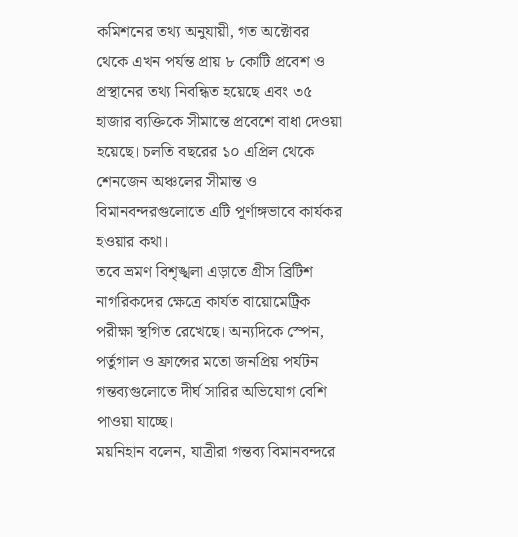কমিশনের তথ্য অনুযায়ী, গত অক্টোবর থেকে এখন পর্যন্ত প্রায় ৮ কোটি প্রবেশ ও প্রস্থানের তথ্য নিবন্ধিত হয়েছে এবং ৩৫ হাজার ব্যক্তিকে সীমান্তে প্রবেশে বাধা দেওয়া হয়েছে। চলতি বছরের ১০ এপ্রিল থেকে শেনজেন অঞ্চলের সীমান্ত ও বিমানবন্দরগুলোতে এটি পূর্ণাঙ্গভাবে কার্যকর হওয়ার কথা।
তবে ভ্রমণ বিশৃঙ্খলা এড়াতে গ্রীস ব্রিটিশ নাগরিকদের ক্ষেত্রে কার্যত বায়োমেট্রিক পরীক্ষা স্থগিত রেখেছে। অন্যদিকে স্পেন, পর্তুগাল ও ফ্রান্সের মতো জনপ্রিয় পর্যটন গন্তব্যগুলোতে দীর্ঘ সারির অভিযোগ বেশি পাওয়া যাচ্ছে।
ময়নিহান বলেন, যাত্রীরা গন্তব্য বিমানবন্দরে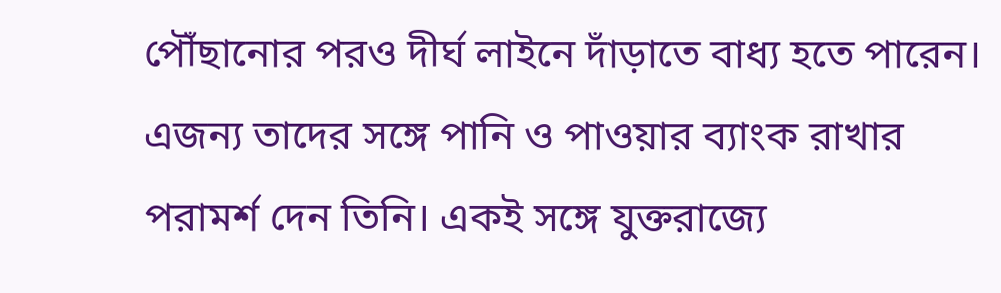পৌঁছানোর পরও দীর্ঘ লাইনে দাঁড়াতে বাধ্য হতে পারেন। এজন্য তাদের সঙ্গে পানি ও পাওয়ার ব্যাংক রাখার পরামর্শ দেন তিনি। একই সঙ্গে যুক্তরাজ্যে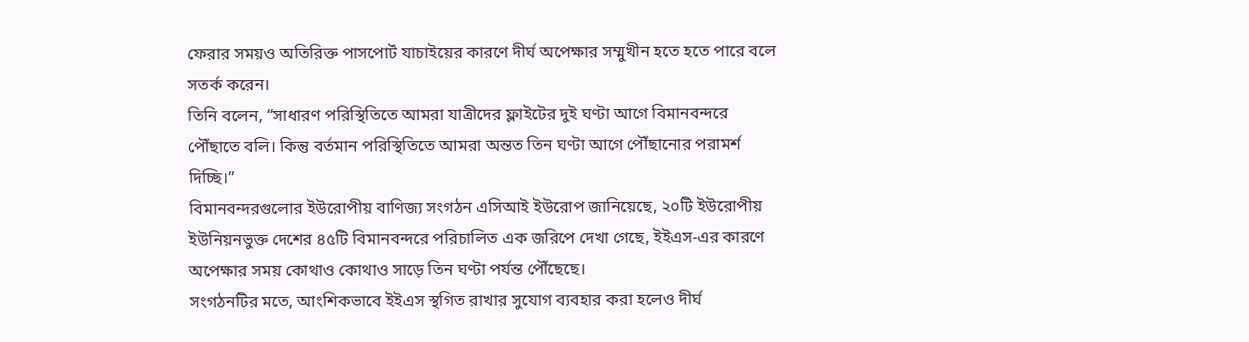ফেরার সময়ও অতিরিক্ত পাসপোর্ট যাচাইয়ের কারণে দীর্ঘ অপেক্ষার সম্মুখীন হতে হতে পারে বলে সতর্ক করেন।
তিনি বলেন, “সাধারণ পরিস্থিতিতে আমরা যাত্রীদের ফ্লাইটের দুই ঘণ্টা আগে বিমানবন্দরে পৌঁছাতে বলি। কিন্তু বর্তমান পরিস্থিতিতে আমরা অন্তত তিন ঘণ্টা আগে পৌঁছানোর পরামর্শ দিচ্ছি।”
বিমানবন্দরগুলোর ইউরোপীয় বাণিজ্য সংগঠন এসিআই ইউরোপ জানিয়েছে, ২০টি ইউরোপীয় ইউনিয়নভুক্ত দেশের ৪৫টি বিমানবন্দরে পরিচালিত এক জরিপে দেখা গেছে, ইইএস-এর কারণে অপেক্ষার সময় কোথাও কোথাও সাড়ে তিন ঘণ্টা পর্যন্ত পৌঁছেছে।
সংগঠনটির মতে, আংশিকভাবে ইইএস স্থগিত রাখার সুযোগ ব্যবহার করা হলেও দীর্ঘ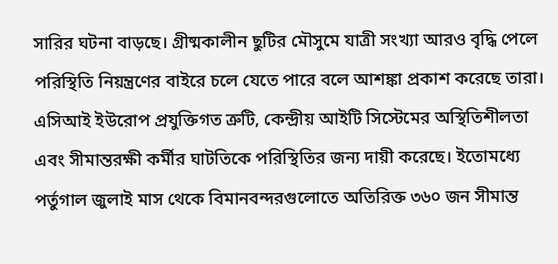সারির ঘটনা বাড়ছে। গ্রীষ্মকালীন ছুটির মৌসুমে যাত্রী সংখ্যা আরও বৃদ্ধি পেলে পরিস্থিতি নিয়ন্ত্রণের বাইরে চলে যেতে পারে বলে আশঙ্কা প্রকাশ করেছে তারা।
এসিআই ইউরোপ প্রযুক্তিগত ত্রুটি, কেন্দ্রীয় আইটি সিস্টেমের অস্থিতিশীলতা এবং সীমান্তরক্ষী কর্মীর ঘাটতিকে পরিস্থিতির জন্য দায়ী করেছে। ইতোমধ্যে পর্তুগাল জুলাই মাস থেকে বিমানবন্দরগুলোতে অতিরিক্ত ৩৬০ জন সীমান্ত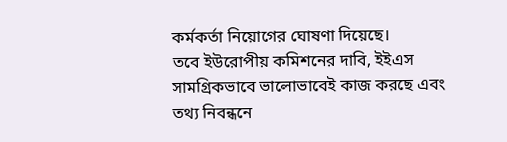কর্মকর্তা নিয়োগের ঘোষণা দিয়েছে।
তবে ইউরোপীয় কমিশনের দাবি, ইইএস সামগ্রিকভাবে ভালোভাবেই কাজ করছে এবং তথ্য নিবন্ধনে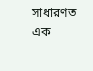সাধারণত এক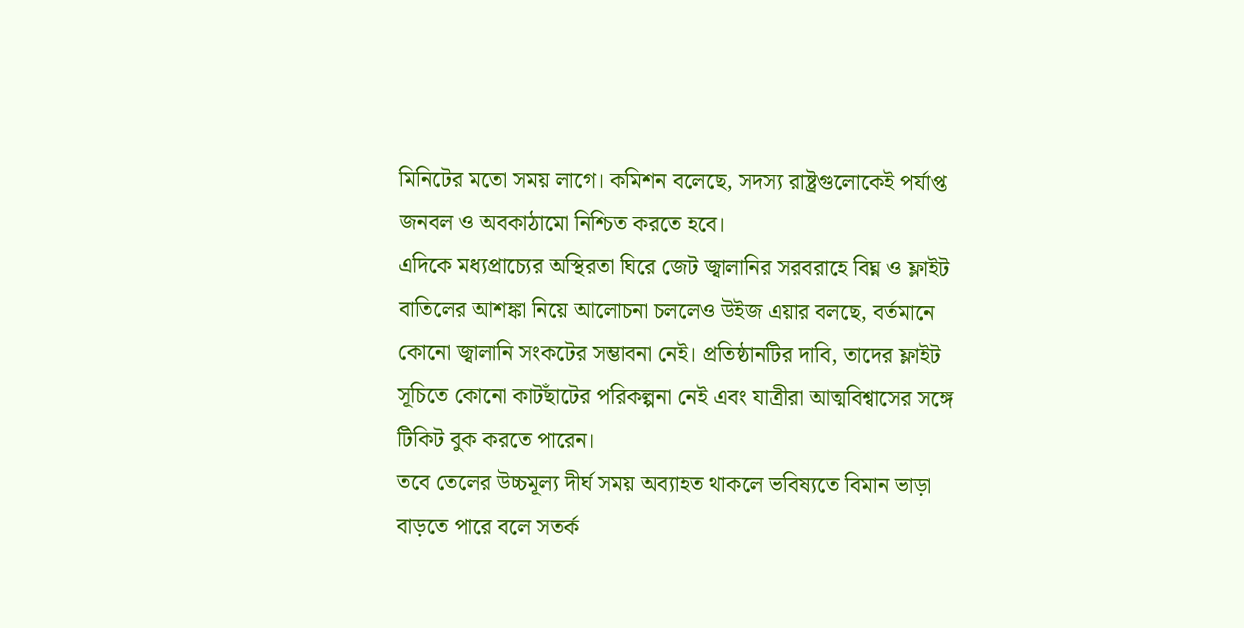মিনিটের মতো সময় লাগে। কমিশন বলেছে, সদস্য রাষ্ট্রগুলোকেই পর্যাপ্ত জনবল ও অবকাঠামো নিশ্চিত করতে হবে।
এদিকে মধ্যপ্রাচ্যের অস্থিরতা ঘিরে জেট জ্বালানির সরবরাহে বিঘ্ন ও ফ্লাইট বাতিলের আশঙ্কা নিয়ে আলোচনা চললেও উইজ এয়ার বলছে, বর্তমানে কোনো জ্বালানি সংকটের সম্ভাবনা নেই। প্রতিষ্ঠানটির দাবি, তাদের ফ্লাইট সূচিতে কোনো কাটছাঁটের পরিকল্পনা নেই এবং যাত্রীরা আত্মবিশ্বাসের সঙ্গে টিকিট বুক করতে পারেন।
তবে তেলের উচ্চমূল্য দীর্ঘ সময় অব্যাহত থাকলে ভবিষ্যতে বিমান ভাড়া বাড়তে পারে বলে সতর্ক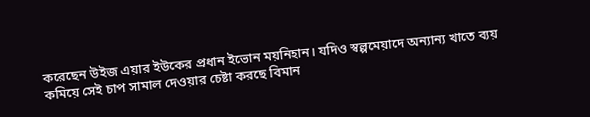করেছেন উইজ এয়ার ইউকের প্রধান ইভোন ময়নিহান। যদিও স্বল্পমেয়াদে অন্যান্য খাতে ব্যয় কমিয়ে সেই চাপ সামাল দেওয়ার চেষ্টা করছে বিমান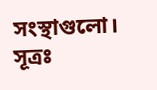সংস্থাগুলো।
সূত্রঃ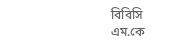বিবিসি
এম.কে